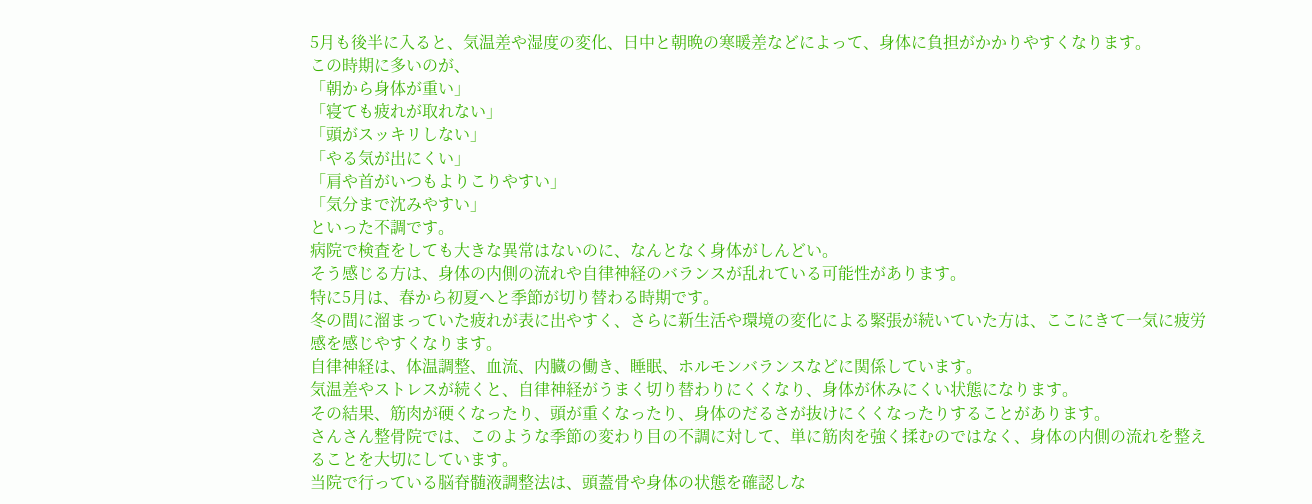5月も後半に入ると、気温差や湿度の変化、日中と朝晩の寒暖差などによって、身体に負担がかかりやすくなります。
この時期に多いのが、
「朝から身体が重い」
「寝ても疲れが取れない」
「頭がスッキリしない」
「やる気が出にくい」
「肩や首がいつもよりこりやすい」
「気分まで沈みやすい」
といった不調です。
病院で検査をしても大きな異常はないのに、なんとなく身体がしんどい。
そう感じる方は、身体の内側の流れや自律神経のバランスが乱れている可能性があります。
特に5月は、春から初夏へと季節が切り替わる時期です。
冬の間に溜まっていた疲れが表に出やすく、さらに新生活や環境の変化による緊張が続いていた方は、ここにきて一気に疲労感を感じやすくなります。
自律神経は、体温調整、血流、内臓の働き、睡眠、ホルモンバランスなどに関係しています。
気温差やストレスが続くと、自律神経がうまく切り替わりにくくなり、身体が休みにくい状態になります。
その結果、筋肉が硬くなったり、頭が重くなったり、身体のだるさが抜けにくくなったりすることがあります。
さんさん整骨院では、このような季節の変わり目の不調に対して、単に筋肉を強く揉むのではなく、身体の内側の流れを整えることを大切にしています。
当院で行っている脳脊髄液調整法は、頭蓋骨や身体の状態を確認しな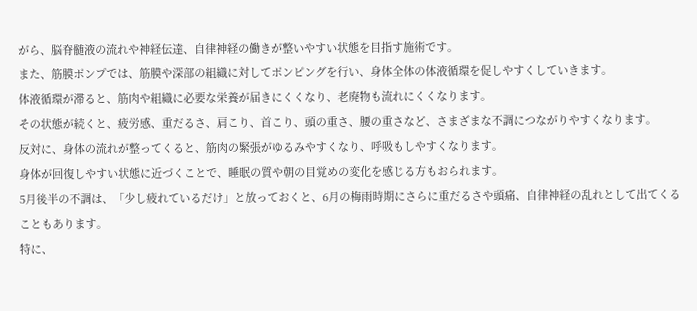がら、脳脊髄液の流れや神経伝達、自律神経の働きが整いやすい状態を目指す施術です。
また、筋膜ポンプでは、筋膜や深部の組織に対してポンピングを行い、身体全体の体液循環を促しやすくしていきます。
体液循環が滞ると、筋肉や組織に必要な栄養が届きにくくなり、老廃物も流れにくくなります。
その状態が続くと、疲労感、重だるさ、肩こり、首こり、頭の重さ、腰の重さなど、さまざまな不調につながりやすくなります。
反対に、身体の流れが整ってくると、筋肉の緊張がゆるみやすくなり、呼吸もしやすくなります。
身体が回復しやすい状態に近づくことで、睡眠の質や朝の目覚めの変化を感じる方もおられます。
5月後半の不調は、「少し疲れているだけ」と放っておくと、6月の梅雨時期にさらに重だるさや頭痛、自律神経の乱れとして出てくることもあります。
特に、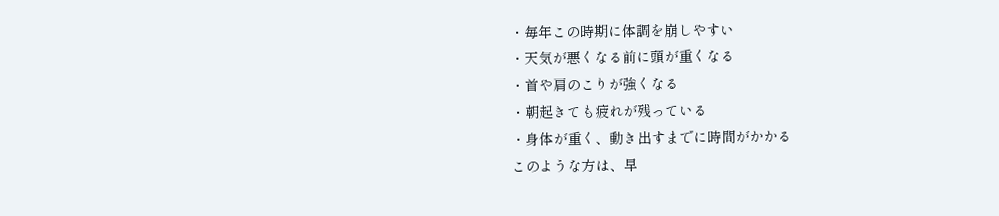・毎年この時期に体調を崩しやすい
・天気が悪くなる前に頭が重くなる
・首や肩のこりが強くなる
・朝起きても疲れが残っている
・身体が重く、動き出すまでに時間がかかる
このような方は、早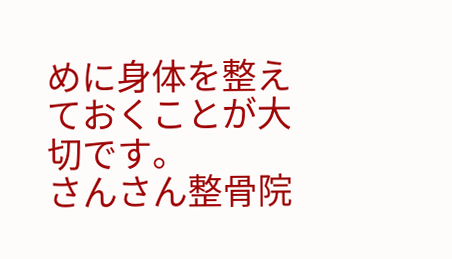めに身体を整えておくことが大切です。
さんさん整骨院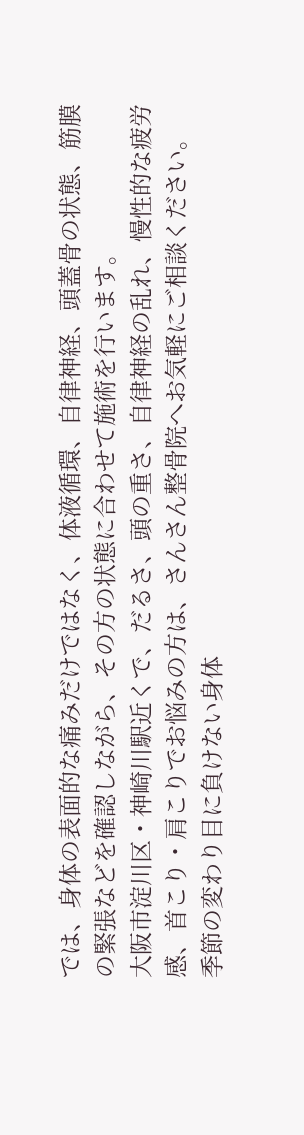では、身体の表面的な痛みだけではなく、体液循環、自律神経、頭蓋骨の状態、筋膜の緊張などを確認しながら、その方の状態に合わせて施術を行います。
大阪市淀川区・神崎川駅近くで、だるさ、頭の重さ、自律神経の乱れ、慢性的な疲労感、首こり・肩こりでお悩みの方は、さんさん整骨院へお気軽にご相談ください。
季節の変わり目に負けない身体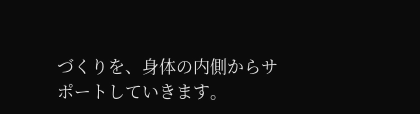づくりを、身体の内側からサポートしていきます。